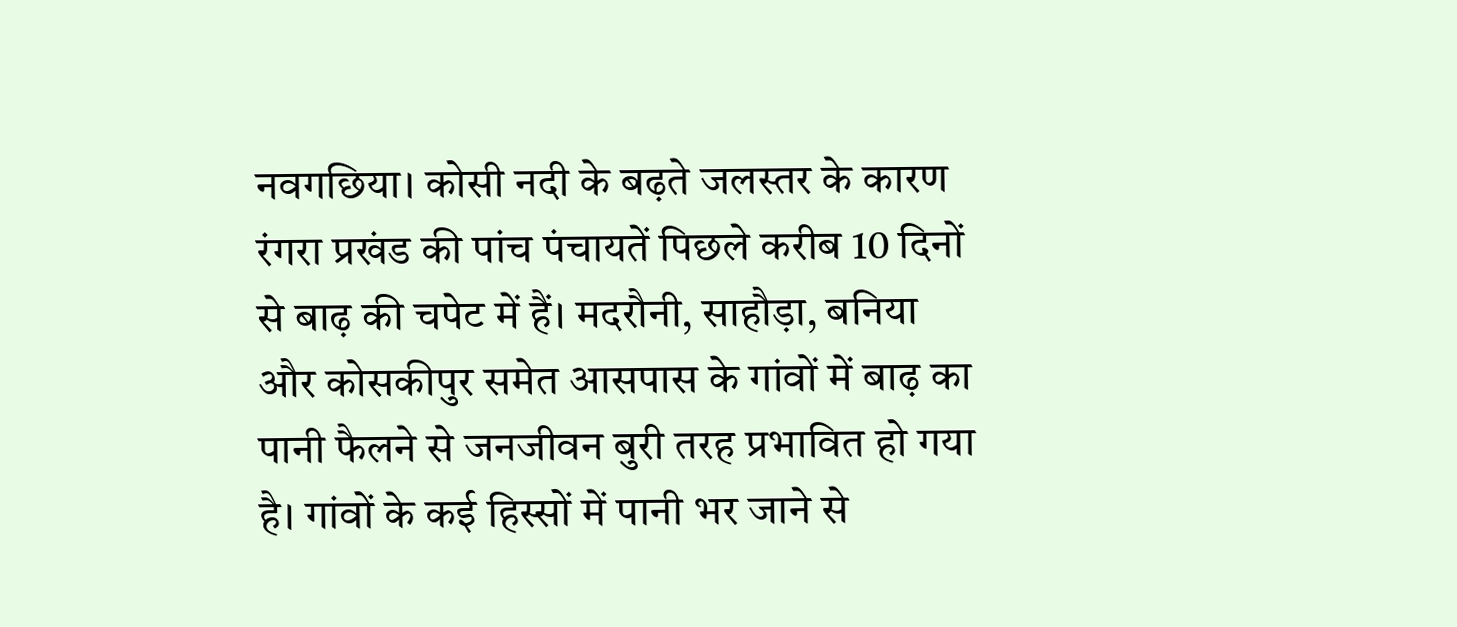नवगछिया। कोसी नदी के बढ़ते जलस्तर के कारण रंगरा प्रखंड की पांच पंचायतें पिछले करीब 10 दिनों से बाढ़ की चपेट में हैं। मदरौनी, साहौड़ा, बनिया और कोसकीपुर समेत आसपास के गांवों में बाढ़ का पानी फैलने से जनजीवन बुरी तरह प्रभावित हो गया है। गांवों के कई हिस्सों में पानी भर जाने से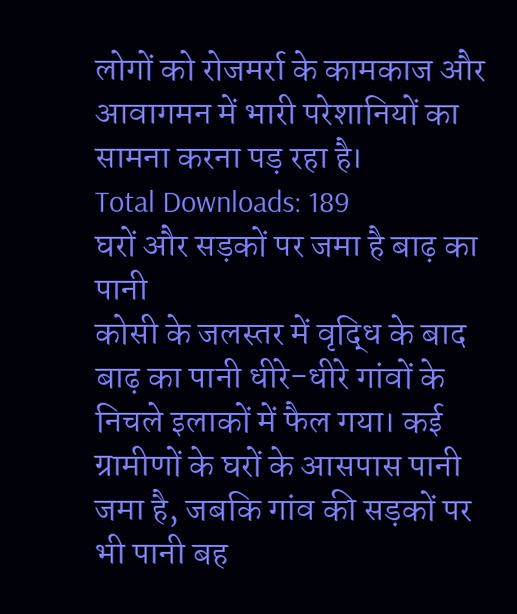लोगों को रोजमर्रा के कामकाज और आवागमन में भारी परेशानियों का सामना करना पड़ रहा है।
Total Downloads: 189
घरों और सड़कों पर जमा है बाढ़ का पानी
कोसी के जलस्तर में वृद्धि के बाद बाढ़ का पानी धीरे-धीरे गांवों के निचले इलाकों में फैल गया। कई ग्रामीणों के घरों के आसपास पानी जमा है, जबकि गांव की सड़कों पर भी पानी बह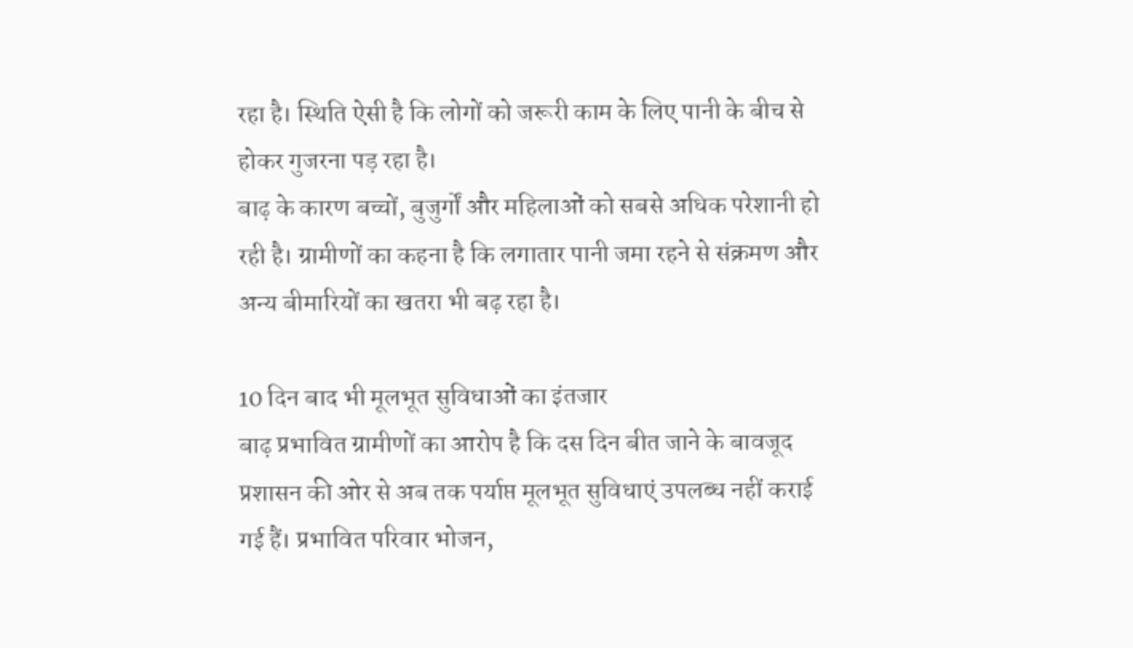रहा है। स्थिति ऐसी है कि लोगों को जरूरी काम के लिए पानी के बीच से होकर गुजरना पड़ रहा है।
बाढ़ के कारण बच्चों, बुजुर्गों और महिलाओं को सबसे अधिक परेशानी हो रही है। ग्रामीणों का कहना है कि लगातार पानी जमा रहने से संक्रमण और अन्य बीमारियों का खतरा भी बढ़ रहा है।

10 दिन बाद भी मूलभूत सुविधाओं का इंतजार
बाढ़ प्रभावित ग्रामीणों का आरोप है कि दस दिन बीत जाने के बावजूद प्रशासन की ओर से अब तक पर्याप्त मूलभूत सुविधाएं उपलब्ध नहीं कराई गई हैं। प्रभावित परिवार भोजन,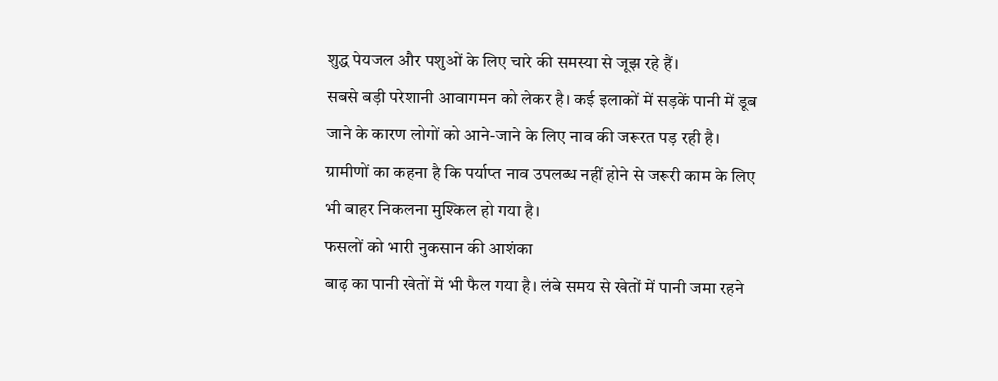शुद्ध पेयजल और पशुओं के लिए चारे की समस्या से जूझ रहे हैं।
सबसे बड़ी परेशानी आवागमन को लेकर है। कई इलाकों में सड़कें पानी में डूब जाने के कारण लोगों को आने-जाने के लिए नाव की जरूरत पड़ रही है। ग्रामीणों का कहना है कि पर्याप्त नाव उपलब्ध नहीं होने से जरूरी काम के लिए भी बाहर निकलना मुश्किल हो गया है।
फसलों को भारी नुकसान की आशंका
बाढ़ का पानी खेतों में भी फैल गया है। लंबे समय से खेतों में पानी जमा रहने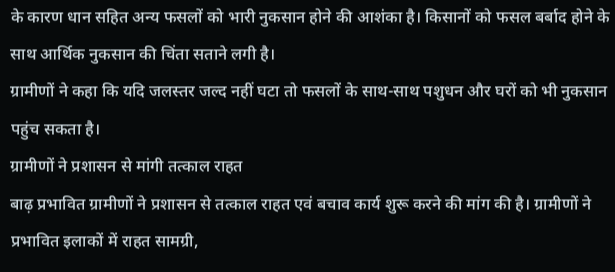के कारण धान सहित अन्य फसलों को भारी नुकसान होने की आशंका है। किसानों को फसल बर्बाद होने के साथ आर्थिक नुकसान की चिंता सताने लगी है।
ग्रामीणों ने कहा कि यदि जलस्तर जल्द नहीं घटा तो फसलों के साथ-साथ पशुधन और घरों को भी नुकसान पहुंच सकता है।
ग्रामीणों ने प्रशासन से मांगी तत्काल राहत
बाढ़ प्रभावित ग्रामीणों ने प्रशासन से तत्काल राहत एवं बचाव कार्य शुरू करने की मांग की है। ग्रामीणों ने प्रभावित इलाकों में राहत सामग्री,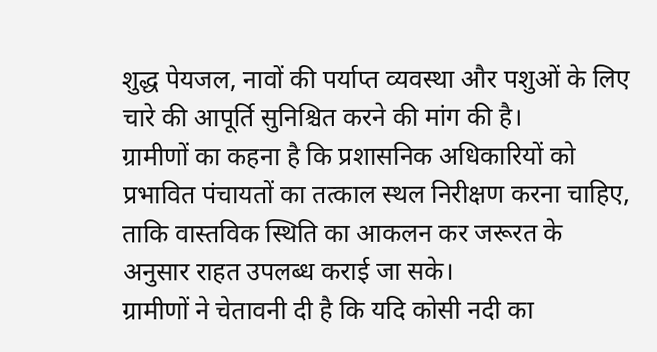शुद्ध पेयजल, नावों की पर्याप्त व्यवस्था और पशुओं के लिए चारे की आपूर्ति सुनिश्चित करने की मांग की है।
ग्रामीणों का कहना है कि प्रशासनिक अधिकारियों को प्रभावित पंचायतों का तत्काल स्थल निरीक्षण करना चाहिए, ताकि वास्तविक स्थिति का आकलन कर जरूरत के अनुसार राहत उपलब्ध कराई जा सके।
ग्रामीणों ने चेतावनी दी है कि यदि कोसी नदी का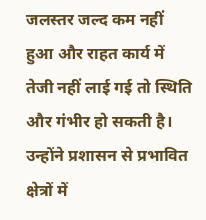जलस्तर जल्द कम नहीं हुआ और राहत कार्य में तेजी नहीं लाई गई तो स्थिति और गंभीर हो सकती है। उन्होंने प्रशासन से प्रभावित क्षेत्रों में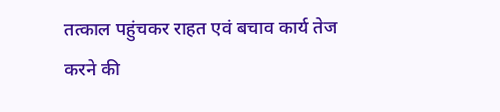तत्काल पहुंचकर राहत एवं बचाव कार्य तेज करने की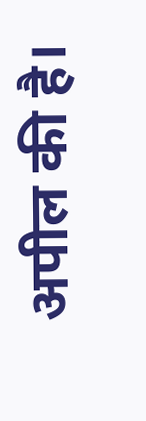अपील की है।